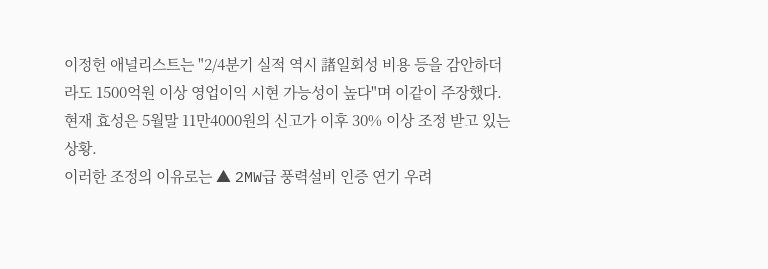이정헌 애널리스트는 "2/4분기 실적 역시 諸일회성 비용 등을 감안하더라도 1500억원 이상 영업이익 시현 가능성이 높다"며 이같이 주장했다.
현재 효성은 5월말 11만4000원의 신고가 이후 30% 이상 조정 받고 있는 상황.
이러한 조정의 이유로는 ▲ 2MW급 풍력설비 인증 연기 우려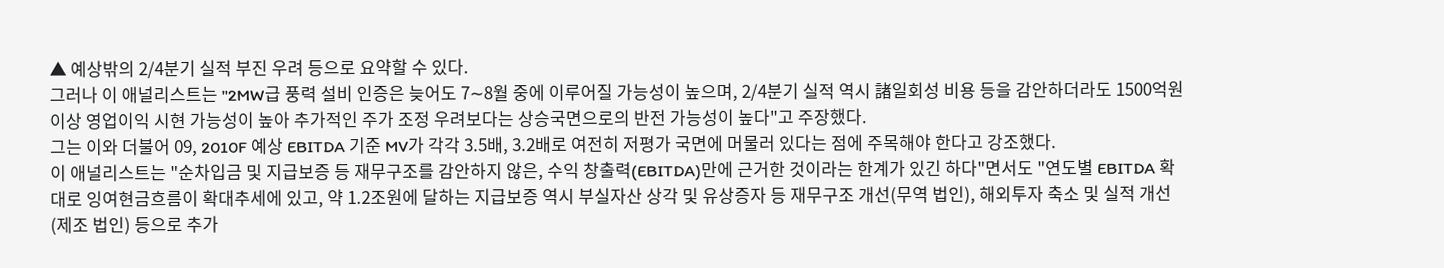▲ 예상밖의 2/4분기 실적 부진 우려 등으로 요약할 수 있다.
그러나 이 애널리스트는 "2MW급 풍력 설비 인증은 늦어도 7∼8월 중에 이루어질 가능성이 높으며, 2/4분기 실적 역시 諸일회성 비용 등을 감안하더라도 1500억원 이상 영업이익 시현 가능성이 높아 추가적인 주가 조정 우려보다는 상승국면으로의 반전 가능성이 높다"고 주장했다.
그는 이와 더불어 09, 2010F 예상 EBITDA 기준 MV가 각각 3.5배, 3.2배로 여전히 저평가 국면에 머물러 있다는 점에 주목해야 한다고 강조했다.
이 애널리스트는 "순차입금 및 지급보증 등 재무구조를 감안하지 않은, 수익 창출력(EBITDA)만에 근거한 것이라는 한계가 있긴 하다"면서도 "연도별 EBITDA 확대로 잉여현금흐름이 확대추세에 있고, 약 1.2조원에 달하는 지급보증 역시 부실자산 상각 및 유상증자 등 재무구조 개선(무역 법인), 해외투자 축소 및 실적 개선(제조 법인) 등으로 추가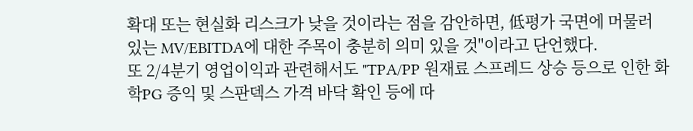확대 또는 현실화 리스크가 낮을 것이라는 점을 감안하면, 低평가 국면에 머물러 있는 MV/EBITDA에 대한 주목이 충분히 의미 있을 것"이라고 단언했다.
또 2/4분기 영업이익과 관련해서도 "TPA/PP 원재료 스프레드 상승 등으로 인한 화학PG 증익 및 스판덱스 가격 바닥 확인 등에 따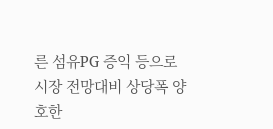른 섬유PG 증익 등으로 시장 전망대비 상당폭 양호한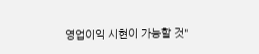영업이익 시현이 가능할 것"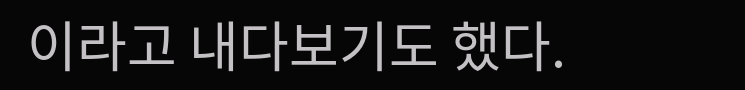이라고 내다보기도 했다.